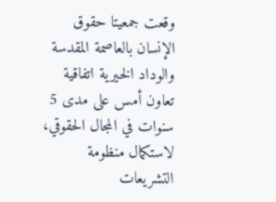وقعت جمعيتا حقوق الإنسان بالعاصمة المقدسة والوداد الخيرية اتفاقية تعاون أمس على مدى 5 سنوات في المجال الحقوقي، لاستكمال منظومة التشريعات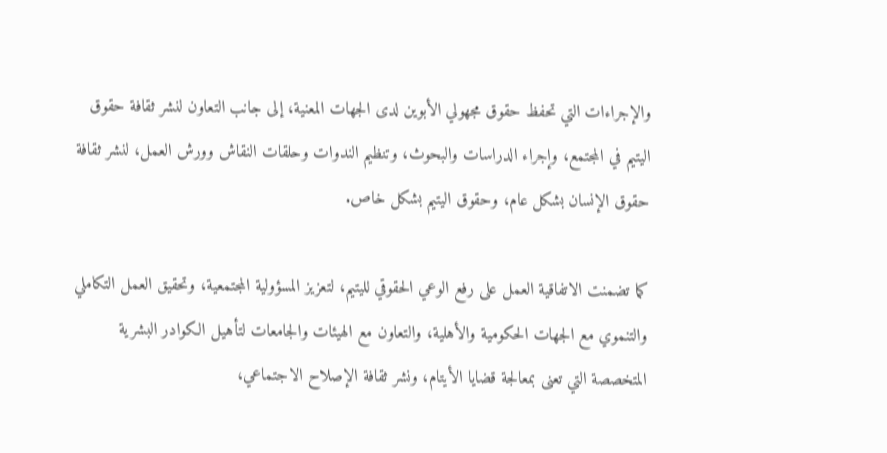والإجراءات التي تحفظ حقوق مجهولي الأبوين لدى الجهات المعنية، إلى جانب التعاون لنشر ثقافة حقوق اليتيم في المجتمع، وإجراء الدراسات والبحوث، وتنظيم الندوات وحلقات النقاش وورش العمل، لنشر ثقافة حقوق الإنسان بشكل عام، وحقوق اليتيم بشكل خاص.

كما تضمنت الاتفاقية العمل على رفع الوعي الحقوقي لليتيم، لتعزيز المسؤولية المجتمعية، وتحقيق العمل التكاملي والتنموي مع الجهات الحكومية والأهلية، والتعاون مع الهيئات والجامعات لتأهيل الكوادر البشرية المتخصصة التي تعنى بمعالجة قضايا الأيتام، ونشر ثقافة الإصلاح الاجتماعي،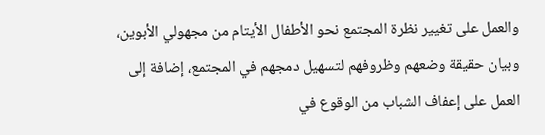والعمل على تغيير نظرة المجتمع نحو الأطفال الأيتام من مجهولي الأبوين، وبيان حقيقة وضعهم وظروفهم لتسهيل دمجهم في المجتمع، إضافة إلى العمل على إعفاف الشباب من الوقوع في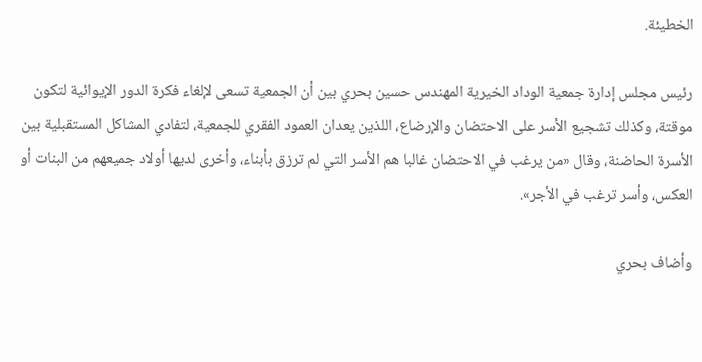الخطيئة.

رئيس مجلس إدارة جمعية الوداد الخيرية المهندس حسين بحري بين أن الجمعية تسعى لإلغاء فكرة الدور الإيوائية لتكون موقتة، وكذلك تشجيع الأسر على الاحتضان والإرضاع، اللذين يعدان العمود الفقري للجمعية، لتفادي المشاكل المستقبلية بين الأسرة الحاضنة، وقال «من يرغب في الاحتضان غالبا هم الأسر التي لم ترزق بأبناء، وأخرى لديها أولاد جميعهم من البنات أو العكس، وأسر ترغب في الأجر».

وأضاف بحري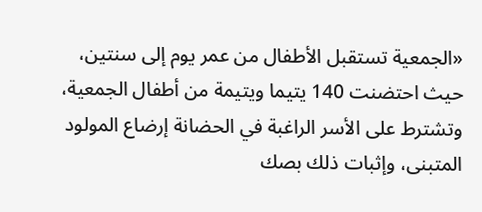«الجمعية تستقبل الأطفال من عمر يوم إلى سنتين، حيث احتضنت 140 يتيما ويتيمة من أطفال الجمعية، وتشترط على الأسر الراغبة في الحضانة إرضاع المولود المتبنى، وإثبات ذلك بصك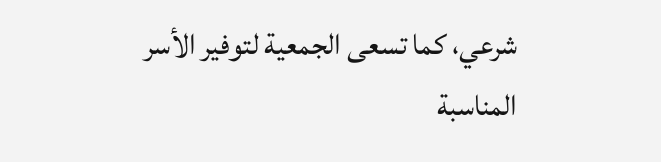شرعي، كما تسعى الجمعية لتوفير الأسر المناسبة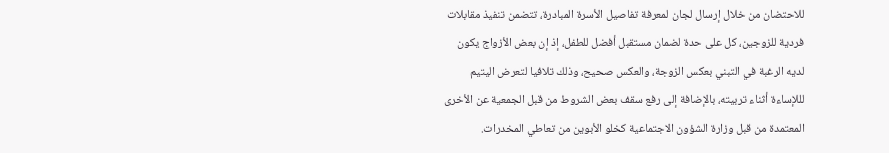للاحتضان من خلال إرسال لجان لمعرفة تفاصيل الأسرة المبادرة، تتضمن تنفيذ مقابلات فردية للزوجين، كل على حدة لضمان مستقبل أفضل للطفل، إذ إن بعض الأزواج يكون لديه الرغبة في التبني بعكس الزوجة، والعكس صحيح، وذلك تلافيا لتعرض اليتيم لللإساءة أثناء تربيته، بالإضافة إلى رفع سقف بعض الشروط من قبل الجمعية عن الأخرى المعتمدة من قبل وزارة الشؤون الاجتماعية كخلو الأبوين من تعاطي المخدرات.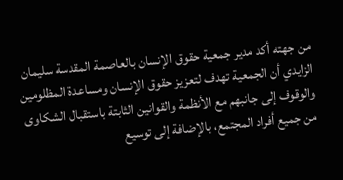من جهته أكد مدير جمعية حقوق الإنسان بالعاصمة المقدسة سليمان الزايدي أن الجمعية تهدف لتعزيز حقوق الإنسان ومساعدة المظلومين والوقوف إلى جانبهم مع الأنظمة والقوانين الثابتة باستقبال الشكاوى من جميع أفراد المجتمع، بالإضافة إلى توسيع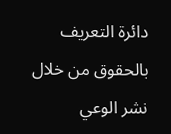دائرة التعريف بالحقوق من خلال نشر الوعي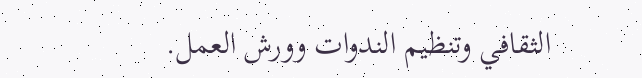الثقافي وتنظيم الندوات وورش العمل.